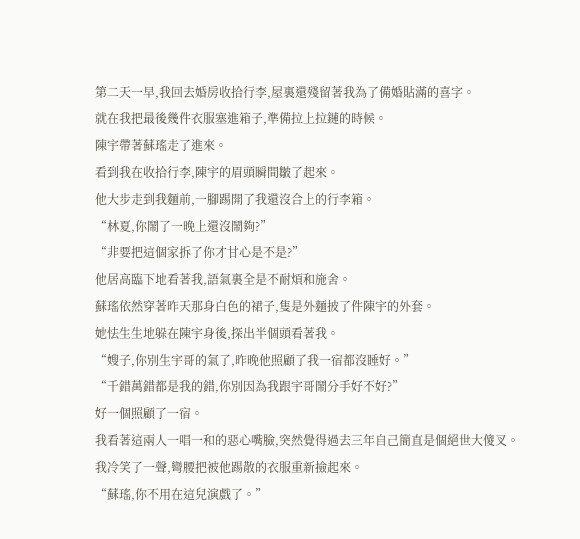第二天一早,我回去婚房收拾行李,屋裏還殘留著我為了備婚貼滿的喜字。
就在我把最後幾件衣服塞進箱子,準備拉上拉鏈的時候。
陳宇帶著蘇瑤走了進來。
看到我在收拾行李,陳宇的眉頭瞬間皺了起來。
他大步走到我麵前,一腳踢開了我還沒合上的行李箱。
“林夏,你鬧了一晚上還沒鬧夠?”
“非要把這個家拆了你才甘心是不是?”
他居高臨下地看著我,語氣裏全是不耐煩和施舍。
蘇瑤依然穿著昨天那身白色的裙子,隻是外麵披了件陳宇的外套。
她怯生生地躲在陳宇身後,探出半個頭看著我。
“嫂子,你別生宇哥的氣了,昨晚他照顧了我一宿都沒睡好。”
“千錯萬錯都是我的錯,你別因為我跟宇哥鬧分手好不好?”
好一個照顧了一宿。
我看著這兩人一唱一和的惡心嘴臉,突然覺得過去三年自己簡直是個絕世大傻叉。
我冷笑了一聲,彎腰把被他踢散的衣服重新撿起來。
“蘇瑤,你不用在這兒演戲了。”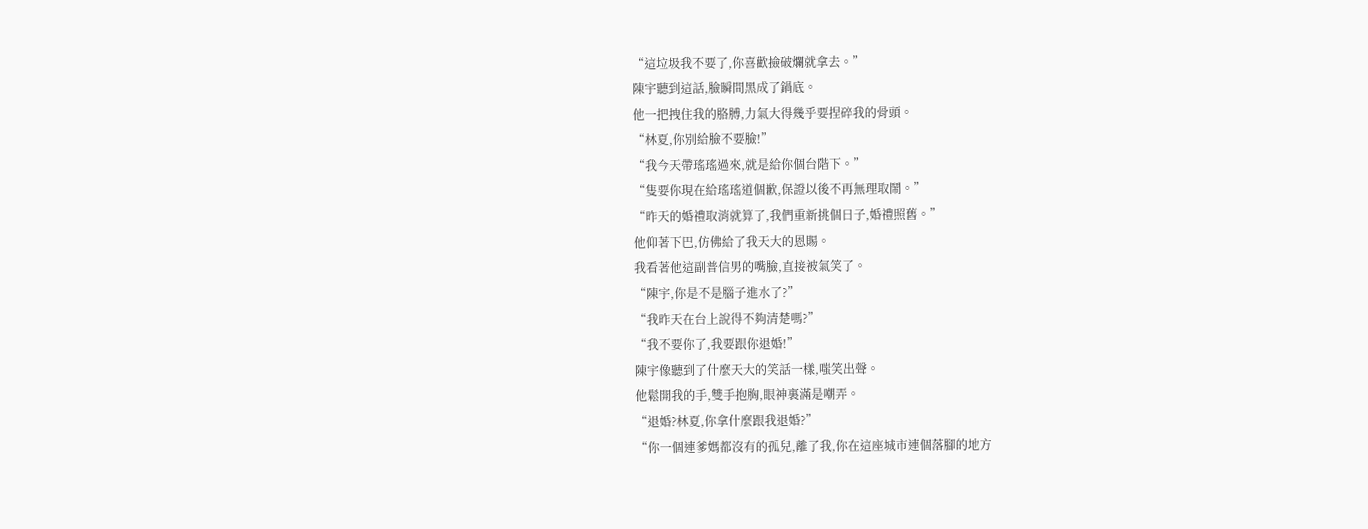“這垃圾我不要了,你喜歡撿破爛就拿去。”
陳宇聽到這話,臉瞬間黑成了鍋底。
他一把拽住我的胳膊,力氣大得幾乎要捏碎我的骨頭。
“林夏,你別給臉不要臉!”
“我今天帶瑤瑤過來,就是給你個台階下。”
“隻要你現在給瑤瑤道個歉,保證以後不再無理取鬧。”
“昨天的婚禮取消就算了,我們重新挑個日子,婚禮照舊。”
他仰著下巴,仿佛給了我天大的恩賜。
我看著他這副普信男的嘴臉,直接被氣笑了。
“陳宇,你是不是腦子進水了?”
“我昨天在台上說得不夠清楚嗎?”
“我不要你了,我要跟你退婚!”
陳宇像聽到了什麼天大的笑話一樣,嗤笑出聲。
他鬆開我的手,雙手抱胸,眼神裏滿是嘲弄。
“退婚?林夏,你拿什麼跟我退婚?”
“你一個連爹媽都沒有的孤兒,離了我,你在這座城市連個落腳的地方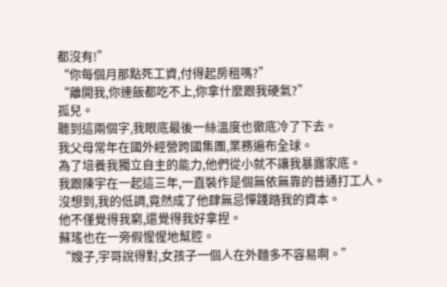都沒有!”
“你每個月那點死工資,付得起房租嗎?”
“離開我,你連飯都吃不上,你拿什麼跟我硬氣?”
孤兒。
聽到這兩個字,我眼底最後一絲溫度也徹底冷了下去。
我父母常年在國外經營跨國集團,業務遍布全球。
為了培養我獨立自主的能力,他們從小就不讓我暴露家底。
我跟陳宇在一起這三年,一直裝作是個無依無靠的普通打工人。
沒想到,我的低調,竟然成了他肆無忌憚踐踏我的資本。
他不僅覺得我窮,還覺得我好拿捏。
蘇瑤也在一旁假惺惺地幫腔。
“嫂子,宇哥說得對,女孩子一個人在外麵多不容易啊。”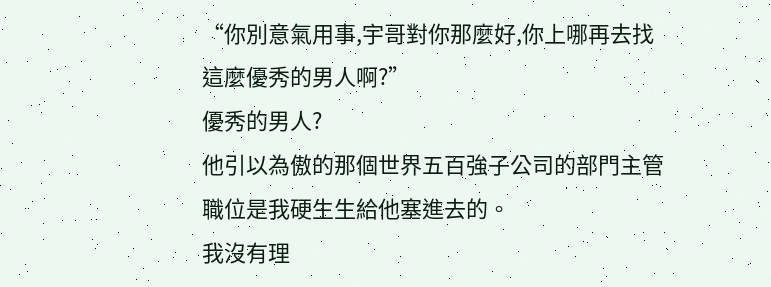“你別意氣用事,宇哥對你那麼好,你上哪再去找這麼優秀的男人啊?”
優秀的男人?
他引以為傲的那個世界五百強子公司的部門主管職位是我硬生生給他塞進去的。
我沒有理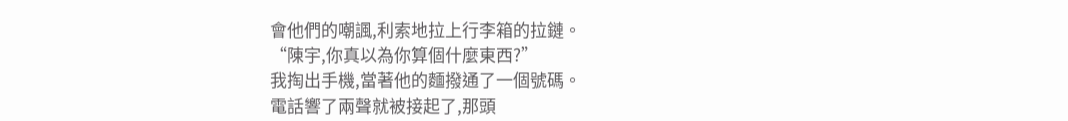會他們的嘲諷,利索地拉上行李箱的拉鏈。
“陳宇,你真以為你算個什麼東西?”
我掏出手機,當著他的麵撥通了一個號碼。
電話響了兩聲就被接起了,那頭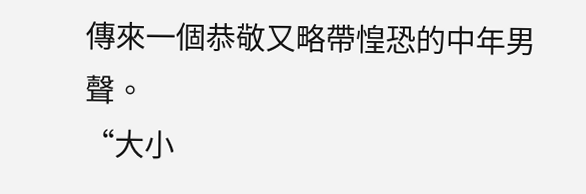傳來一個恭敬又略帶惶恐的中年男聲。
“大小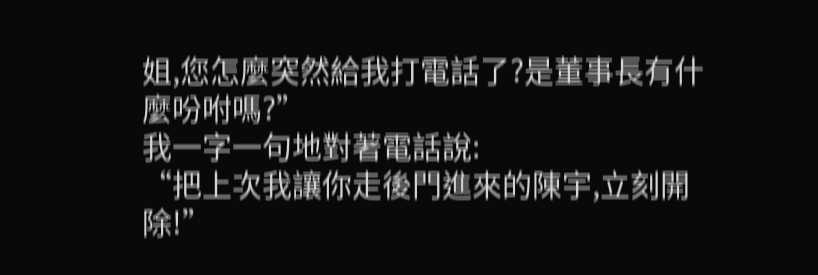姐,您怎麼突然給我打電話了?是董事長有什麼吩咐嗎?”
我一字一句地對著電話說:
“把上次我讓你走後門進來的陳宇,立刻開除!”